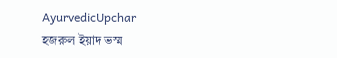AyurvedicUpchar
হজরুল ইয়াদ ভস্ম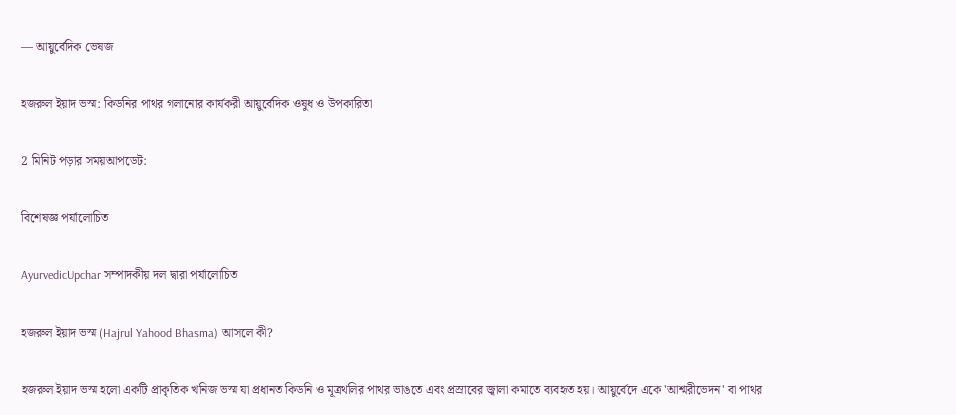— আয়ুর্বেদিক ভেষজ

হজরুল ইয়াদ ভস্ম: কিডনির পাথর গলানোর কার্যকরী আয়ুর্বেদিক ওষুধ ও উপকারিতা

2 মিনিট পড়ার সময়আপডেট:

বিশেষজ্ঞ পর্যালোচিত

AyurvedicUpchar সম্পাদকীয় দল দ্বারা পর্যালোচিত

হজরুল ইয়াদ ভস্ম (Hajrul Yahood Bhasma) আসলে কী?

হজরুল ইয়াদ ভস্ম হলো একটি প্রাকৃতিক খনিজ ভস্ম যা প্রধানত কিডনি ও মূত্রথলির পাথর ভাঙতে এবং প্রস্রাবের জ্বালা কমাতে ব্যবহৃত হয়। আয়ুর্বেদে একে 'আশ্মরীভেদন' বা পাথর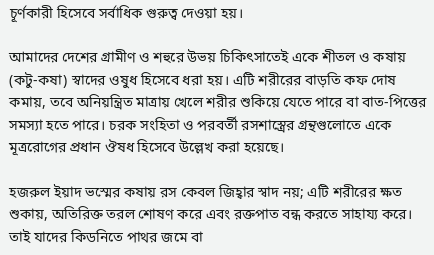চূর্ণকারী হিসেবে সর্বাধিক গুরুত্ব দেওয়া হয়।

আমাদের দেশের গ্রামীণ ও শহুরে উভয় চিকিৎসাতেই একে শীতল ও কষায় (কটু-কষা) স্বাদের ওষুধ হিসেবে ধরা হয়। এটি শরীরের বাড়তি কফ দোষ কমায়, তবে অনিয়ন্ত্রিত মাত্রায় খেলে শরীর শুকিয়ে যেতে পারে বা বাত-পিত্তের সমস্যা হতে পারে। চরক সংহিতা ও পরবর্তী রসশাস্ত্রের গ্রন্থগুলোতে একে মূত্ররোগের প্রধান ঔষধ হিসেবে উল্লেখ করা হয়েছে।

হজরুল ইয়াদ ভস্মের কষায় রস কেবল জিহ্বার স্বাদ নয়; এটি শরীরের ক্ষত শুকায়, অতিরিক্ত তরল শোষণ করে এবং রক্তপাত বন্ধ করতে সাহায্য করে। তাই যাদের কিডনিতে পাথর জমে বা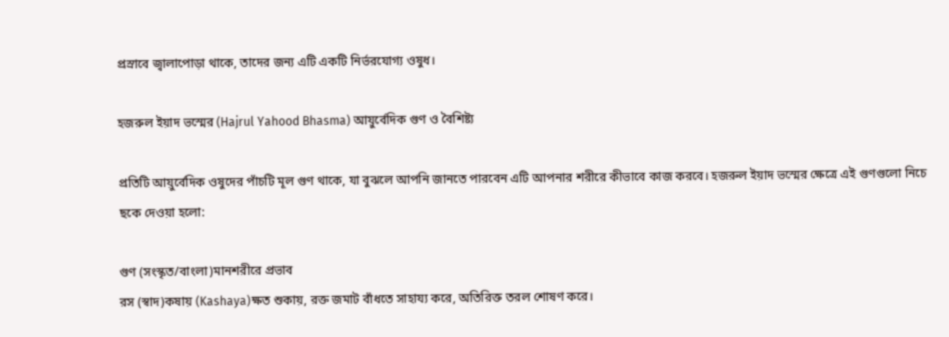প্রস্রাবে জ্বালাপোড়া থাকে, তাদের জন্য এটি একটি নির্ভরযোগ্য ওষুধ।

হজরুল ইয়াদ ভস্মের (Hajrul Yahood Bhasma) আয়ুর্বেদিক গুণ ও বৈশিষ্ট্য

প্রতিটি আয়ুর্বেদিক ওষুদের পাঁচটি মূল গুণ থাকে, যা বুঝলে আপনি জানতে পারবেন এটি আপনার শরীরে কীভাবে কাজ করবে। হজরুল ইয়াদ ভস্মের ক্ষেত্রে এই গুণগুলো নিচে ছকে দেওয়া হলো:

গুণ (সংস্কৃত/বাংলা)মানশরীরে প্রভাব
রস (স্বাদ)কষায় (Kashaya)ক্ষত শুকায়, রক্ত জমাট বাঁধতে সাহায্য করে, অতিরিক্ত তরল শোষণ করে।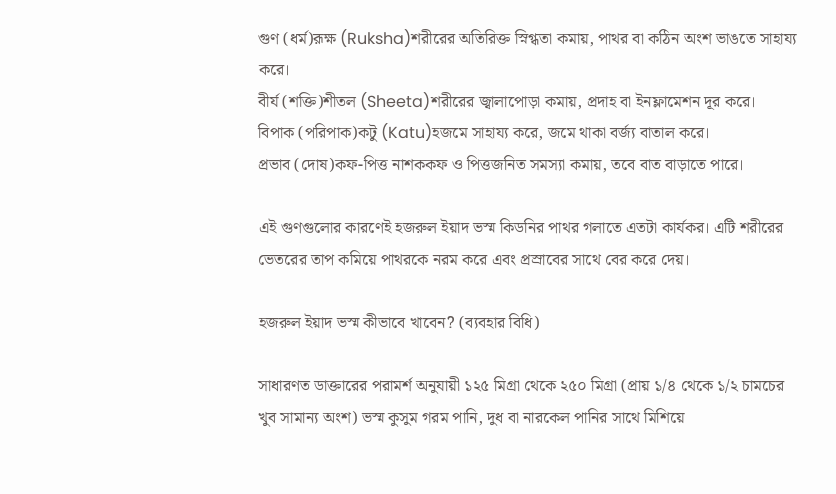গুণ (ধর্ম)রূক্ষ (Ruksha)শরীরের অতিরিক্ত স্নিগ্ধতা কমায়, পাথর বা কঠিন অংশ ভাঙতে সাহায্য করে।
বীর্য (শক্তি)শীতল (Sheeta)শরীরের জ্বালাপোড়া কমায়, প্রদাহ বা ইনফ্লামেশন দূর করে।
বিপাক (পরিপাক)কটু (Katu)হজমে সাহায্য করে, জমে থাকা বর্জ্য বাতাল করে।
প্রভাব (দোষ)কফ-পিত্ত নাশককফ ও পিত্তজনিত সমস্যা কমায়, তবে বাত বাড়াতে পারে।

এই গুণগুলোর কারণেই হজরুল ইয়াদ ভস্ম কিডনির পাথর গলাতে এতটা কার্যকর। এটি শরীরের ভেতরের তাপ কমিয়ে পাথরকে নরম করে এবং প্রস্রাবের সাথে বের করে দেয়।

হজরুল ইয়াদ ভস্ম কীভাবে খাবেন? (ব্যবহার বিধি)

সাধারণত ডাক্তারের পরামর্শ অনুযায়ী ১২৫ মিগ্রা থেকে ২৫০ মিগ্রা (প্রায় ১/৪ থেকে ১/২ চামচের খুব সামান্য অংশ) ভস্ম কুসুম গরম পানি, দুধ বা নারকেল পানির সাথে মিশিয়ে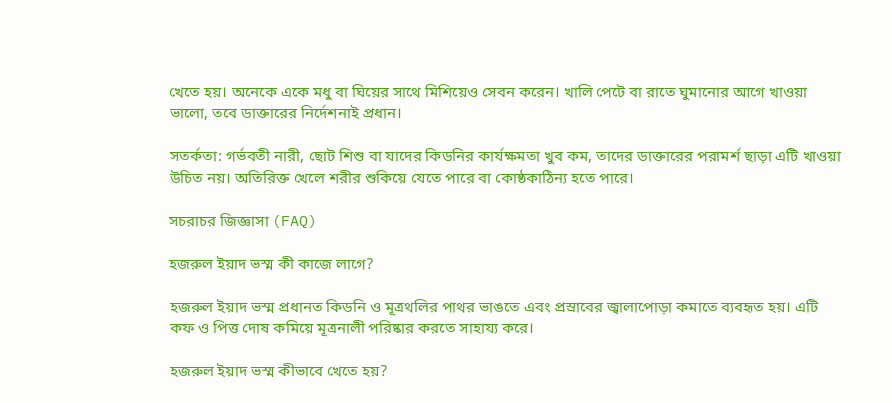খেতে হয়। অনেকে একে মধু বা ঘিয়ের সাথে মিশিয়েও সেবন করেন। খালি পেটে বা রাতে ঘুমানোর আগে খাওয়া ভালো, তবে ডাক্তারের নির্দেশনাই প্রধান।

সতর্কতা: গর্ভবতী নারী, ছোট শিশু বা যাদের কিডনির কার্যক্ষমতা খুব কম, তাদের ডাক্তারের পরামর্শ ছাড়া এটি খাওয়া উচিত নয়। অতিরিক্ত খেলে শরীর শুকিয়ে যেতে পারে বা কোষ্ঠকাঠিন্য হতে পারে।

সচরাচর জিজ্ঞাসা (FAQ)

হজরুল ইয়াদ ভস্ম কী কাজে লাগে?

হজরুল ইয়াদ ভস্ম প্রধানত কিডনি ও মূত্রথলির পাথর ভাঙতে এবং প্রস্রাবের জ্বালাপোড়া কমাতে ব্যবহৃত হয়। এটি কফ ও পিত্ত দোষ কমিয়ে মূত্রনালী পরিষ্কার করতে সাহায্য করে।

হজরুল ইয়াদ ভস্ম কীভাবে খেতে হয়?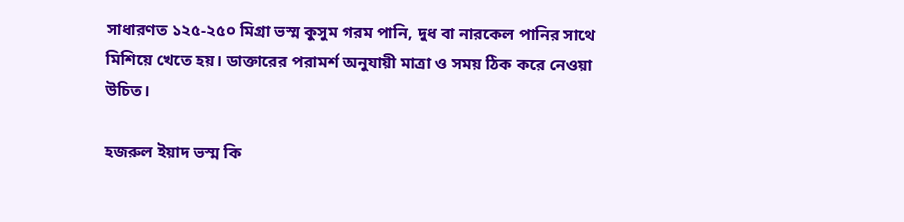সাধারণত ১২৫-২৫০ মিগ্রা ভস্ম কুসুম গরম পানি, দুধ বা নারকেল পানির সাথে মিশিয়ে খেতে হয়। ডাক্তারের পরামর্শ অনুযায়ী মাত্রা ও সময় ঠিক করে নেওয়া উচিত।

হজরুল ইয়াদ ভস্ম কি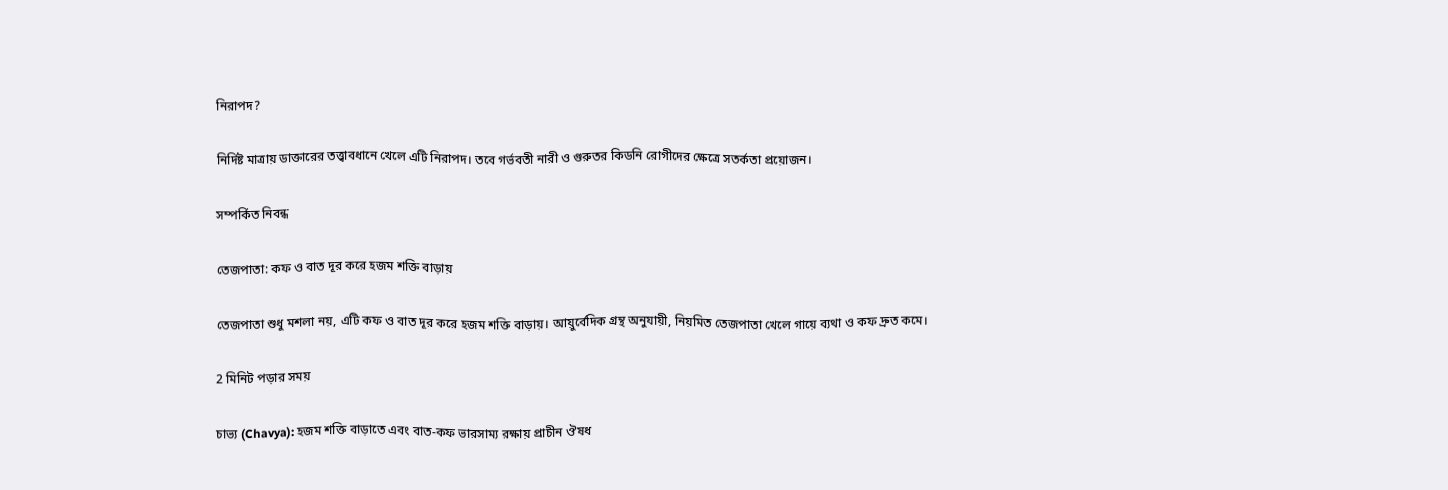নিরাপদ?

নির্দিষ্ট মাত্রায় ডাক্তারের তত্ত্বাবধানে খেলে এটি নিরাপদ। তবে গর্ভবতী নারী ও গুরুতর কিডনি রোগীদের ক্ষেত্রে সতর্কতা প্রয়োজন।

সম্পর্কিত নিবন্ধ

তেজপাতা: কফ ও বাত দূর করে হজম শক্তি বাড়ায়

তেজপাতা শুধু মশলা নয়, এটি কফ ও বাত দূর করে হজম শক্তি বাড়ায়। আয়ুর্বেদিক গ্রন্থ অনুযায়ী, নিয়মিত তেজপাতা খেলে গায়ে ব্যথা ও কফ দ্রুত কমে।

2 মিনিট পড়ার সময়

চাভ্য (Chavya): হজম শক্তি বাড়াতে এবং বাত-কফ ভারসাম্য রক্ষায় প্রাচীন ঔষধ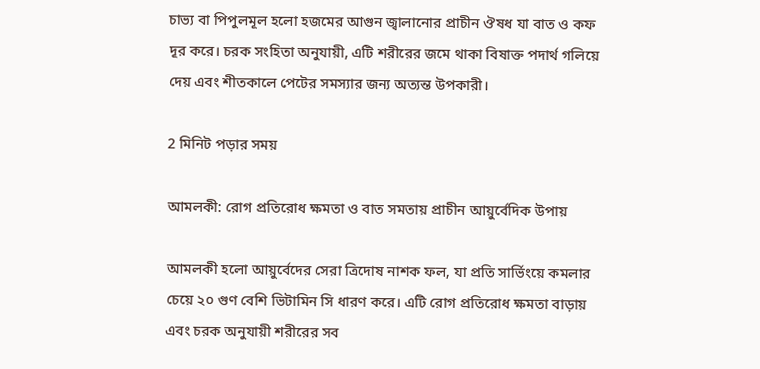চাভ্য বা পিপুলমূল হলো হজমের আগুন জ্বালানোর প্রাচীন ঔষধ যা বাত ও কফ দূর করে। চরক সংহিতা অনুযায়ী, এটি শরীরের জমে থাকা বিষাক্ত পদার্থ গলিয়ে দেয় এবং শীতকালে পেটের সমস্যার জন্য অত্যন্ত উপকারী।

2 মিনিট পড়ার সময়

আমলকী: রোগ প্রতিরোধ ক্ষমতা ও বাত সমতায় প্রাচীন আয়ুর্বেদিক উপায়

আমলকী হলো আয়ুর্বেদের সেরা ত্রিদোষ নাশক ফল, যা প্রতি সার্ভিংয়ে কমলার চেয়ে ২০ গুণ বেশি ভিটামিন সি ধারণ করে। এটি রোগ প্রতিরোধ ক্ষমতা বাড়ায় এবং চরক অনুযায়ী শরীরের সব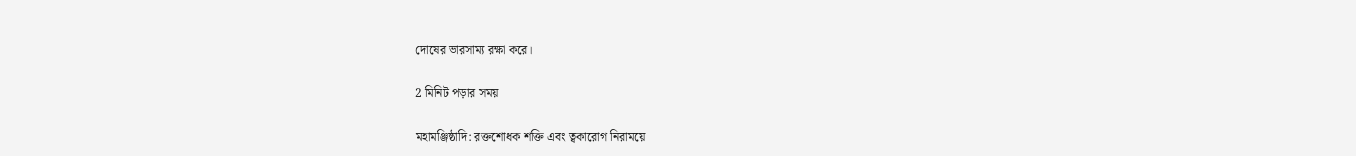দোষের ভারসাম্য রক্ষা করে।

2 মিনিট পড়ার সময়

মহামঞ্জিষ্ঠাদি: রক্তশোধক শক্তি এবং ত্বকারোগ নিরাময়ে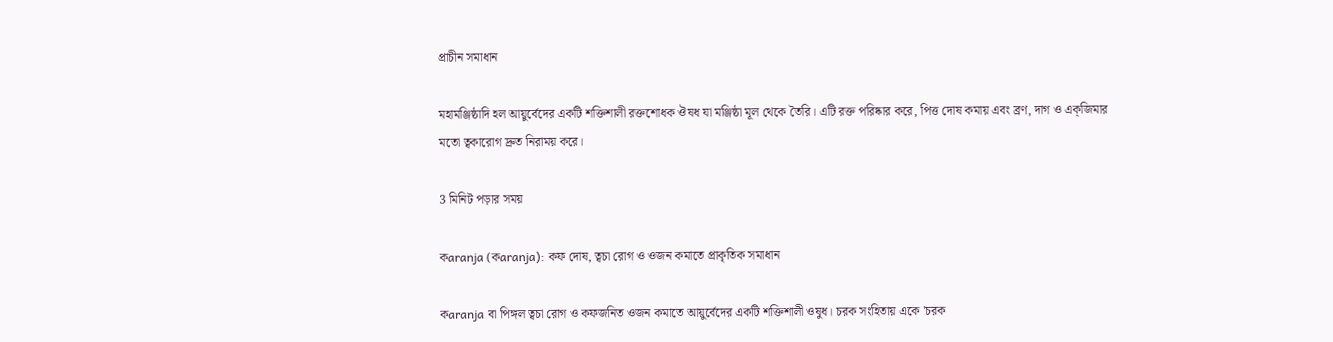প্রাচীন সমাধান

মহামঞ্জিষ্ঠাদি হল আয়ুর্বেদের একটি শক্তিশালী রক্তশোধক ঔষধ যা মঞ্জিষ্ঠা মূল থেকে তৈরি। এটি রক্ত পরিষ্কার করে, পিত্ত দোষ কমায় এবং ব্রণ, দাগ ও এক্জিমার মতো ত্বকারোগ দ্রুত নিরাময় করে।

3 মিনিট পড়ার সময়

কaranja (কaranja): কফ দোষ, ত্বচা রোগ ও ওজন কমাতে প্রাকৃতিক সমাধান

কaranja বা পিঙ্গল ত্বচা রোগ ও কফজনিত ওজন কমাতে আয়ুর্বেদের একটি শক্তিশালী ওষুধ। চরক সংহিতায় একে 'চরক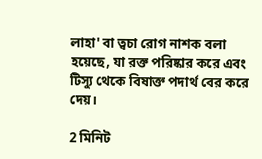লাহা' বা ত্বচা রোগ নাশক বলা হয়েছে, যা রক্ত পরিষ্কার করে এবং টিস্যু থেকে বিষাক্ত পদার্থ বের করে দেয়।

2 মিনিট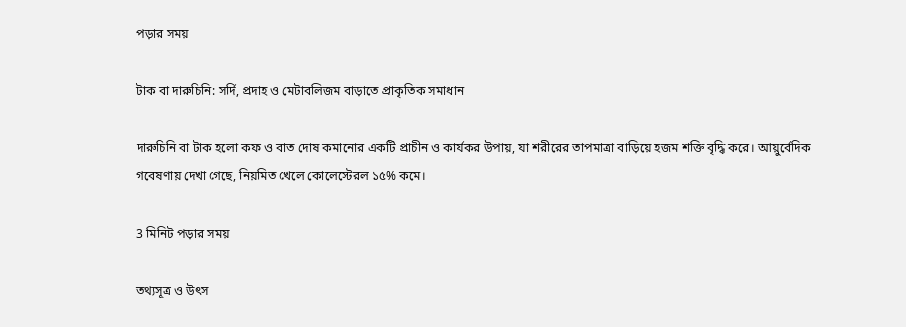পড়ার সময়

টাক বা দারুচিনি: সর্দি, প্রদাহ ও মেটাবলিজম বাড়াতে প্রাকৃতিক সমাধান

দারুচিনি বা টাক হলো কফ ও বাত দোষ কমানোর একটি প্রাচীন ও কার্যকর উপায়, যা শরীরের তাপমাত্রা বাড়িয়ে হজম শক্তি বৃদ্ধি করে। আয়ুর্বেদিক গবেষণায় দেখা গেছে, নিয়মিত খেলে কোলেস্টেরল ১৫% কমে।

3 মিনিট পড়ার সময়

তথ্যসূত্র ও উৎস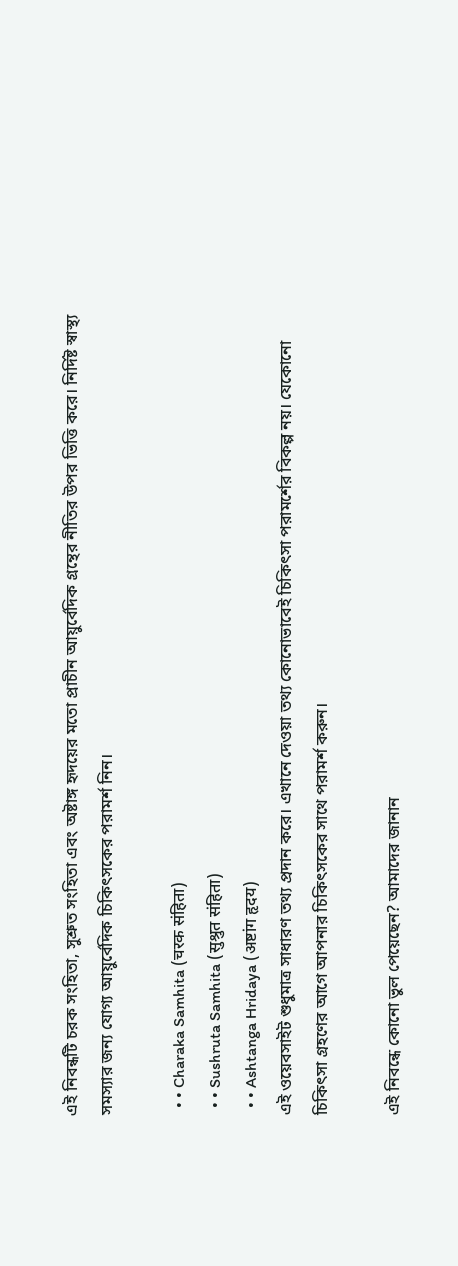এই নিবন্ধটি চরক সংহিতা, সুশ্রুত সংহিতা এবং অষ্টাঙ্গ হৃদয়ের মতো প্রাচীন আয়ুর্বেদিক গ্রন্থের নীতির উপর ভিত্তি করে। নির্দিষ্ট স্বাস্থ্য সমস্যার জন্য যোগ্য আয়ুর্বেদিক চিকিৎসকের পরামর্শ নিন।

  • • Charaka Samhita (चरक संहिता)
  • • Sushruta Samhita (सुश्रुत संहिता)
  • • Ashtanga Hridaya (अष्टांग हृदय)
এই ওয়েবসাইট শুধুমাত্র সাধারণ তথ্য প্রদান করে। এখানে দেওয়া তথ্য কোনোভাবেই চিকিৎসা পরামর্শের বিকল্প নয়। যেকোনো চিকিৎসা গ্রহণের আগে আপনার চিকিৎসকের সাথে পরামর্শ করুন।

এই নিবন্ধে কোনো ভুল পেয়েছেন? আমাদের জানান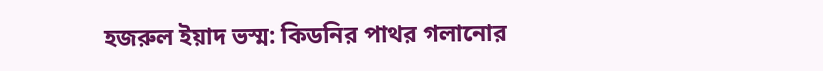হজরুল ইয়াদ ভস্ম: কিডনির পাথর গলানোর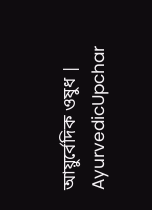আয়ুর্বেদিক ওষুধ | AyurvedicUpchar